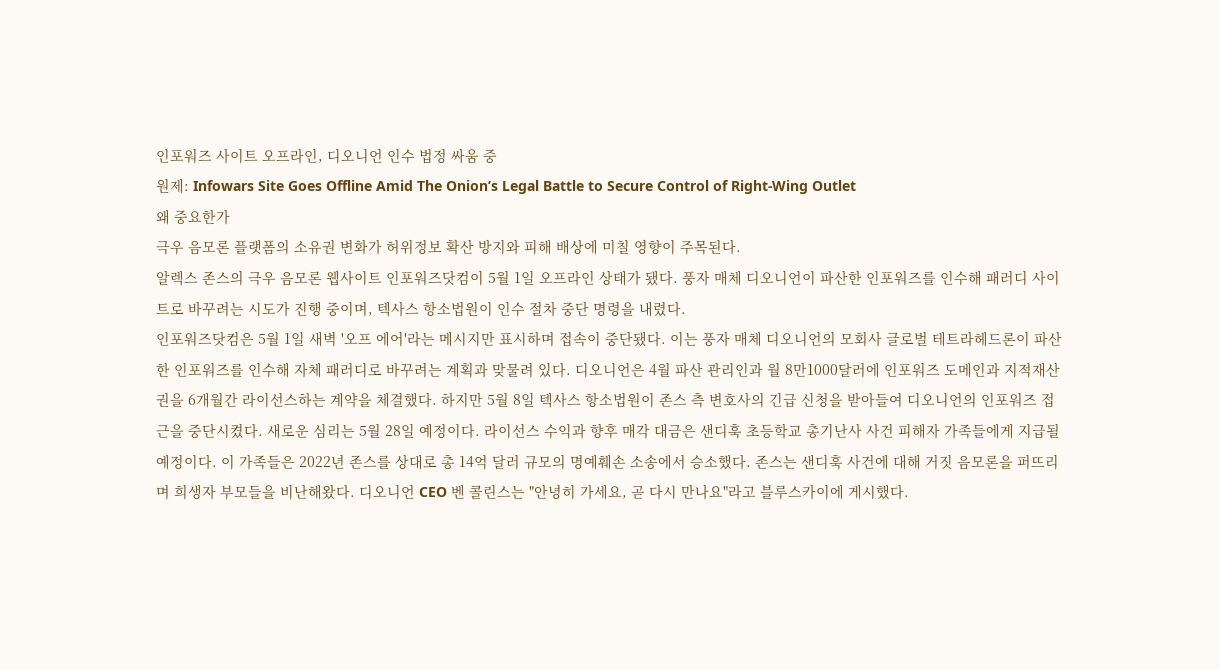인포워즈 사이트 오프라인, 디오니언 인수 법정 싸움 중
원제: Infowars Site Goes Offline Amid The Onion’s Legal Battle to Secure Control of Right-Wing Outlet
왜 중요한가
극우 음모론 플랫폼의 소유권 변화가 허위정보 확산 방지와 피해 배상에 미칠 영향이 주목된다.
알렉스 존스의 극우 음모론 웹사이트 인포워즈닷컴이 5월 1일 오프라인 상태가 됐다. 풍자 매체 디오니언이 파산한 인포워즈를 인수해 패러디 사이트로 바꾸려는 시도가 진행 중이며, 텍사스 항소법원이 인수 절차 중단 명령을 내렸다.
인포워즈닷컴은 5월 1일 새벽 '오프 에어'라는 메시지만 표시하며 접속이 중단됐다. 이는 풍자 매체 디오니언의 모회사 글로벌 테트라헤드론이 파산한 인포워즈를 인수해 자체 패러디로 바꾸려는 계획과 맞물려 있다. 디오니언은 4월 파산 관리인과 월 8만1000달러에 인포워즈 도메인과 지적재산권을 6개월간 라이선스하는 계약을 체결했다. 하지만 5월 8일 텍사스 항소법원이 존스 측 변호사의 긴급 신청을 받아들여 디오니언의 인포워즈 접근을 중단시켰다. 새로운 심리는 5월 28일 예정이다. 라이선스 수익과 향후 매각 대금은 샌디훅 초등학교 총기난사 사건 피해자 가족들에게 지급될 예정이다. 이 가족들은 2022년 존스를 상대로 총 14억 달러 규모의 명예훼손 소송에서 승소했다. 존스는 샌디훅 사건에 대해 거짓 음모론을 퍼뜨리며 희생자 부모들을 비난해왔다. 디오니언 CEO 벤 콜린스는 "안녕히 가세요, 곧 다시 만나요"라고 블루스카이에 게시했다.